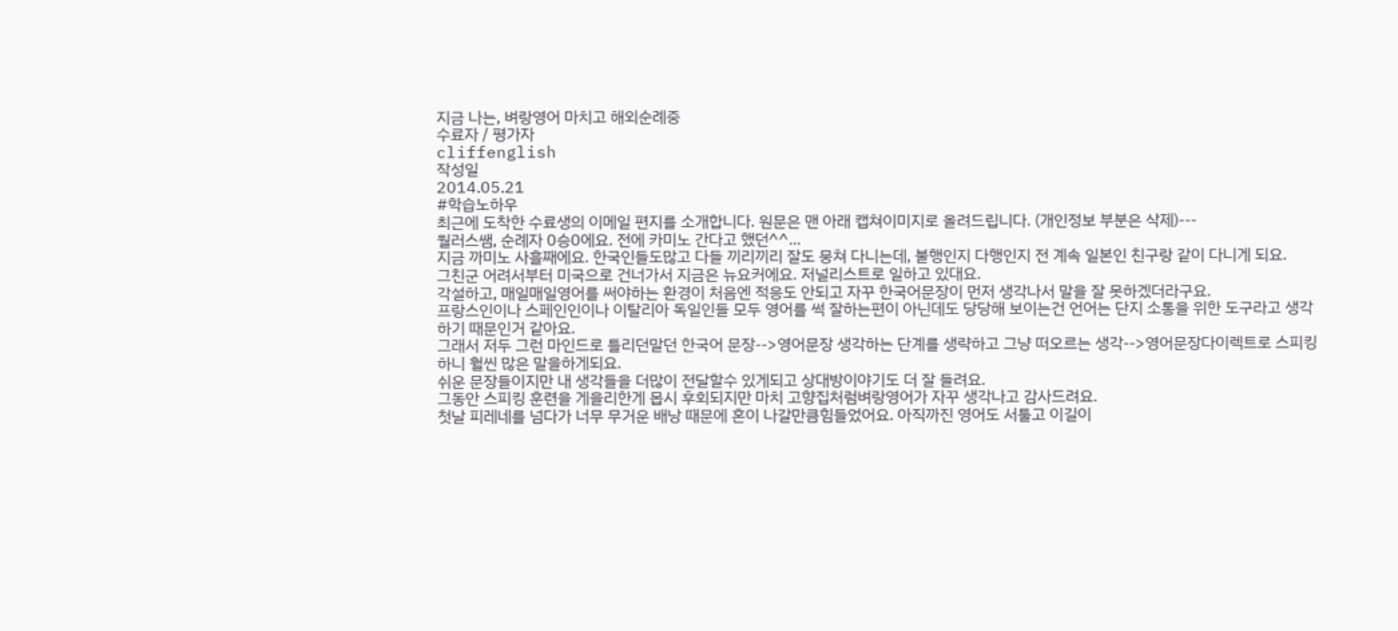지금 나는, 벼랑영어 마치고 해외순례중
수료자 / 평가자
cliffenglish
작성일
2014.05.21
#학습노하우
최근에 도착한 수료생의 이메일 편지를 소개합니다. 원문은 맨 아래 캡쳐이미지로 올려드립니다. (개인정보 부분은 삭제)---
월러스쌤, 순례자 O승O에요. 전에 카미노 간다고 했던^^...
지금 까미노 사흘째에요. 한국인들도많고 다들 끼리끼리 잘도 뭉쳐 다니는데, 불행인지 다행인지 전 계속 일본인 친구랑 같이 다니게 되요.
그친군 어려서부터 미국으로 건너가서 지금은 뉴요커에요. 저널리스트로 일하고 있대요.
각설하고, 매일매일영어를 써야하는 환경이 처음엔 적응도 안되고 자꾸 한국어문장이 먼저 생각나서 말을 잘 못하겠더라구요.
프랑스인이나 스페인인이나 이탈리아 독일인들 모두 영어를 썩 잘하는편이 아닌데도 당당해 보이는건 언어는 단지 소통을 위한 도구라고 생각하기 때문인거 같아요.
그래서 저두 그런 마인드로 틀리던말던 한국어 문장-->영어문장 생각하는 단계를 생략하고 그냥 떠오르는 생각-->영어문장다이렉트로 스피킹하니 훨씬 많은 말을하게되요.
쉬운 문장들이지만 내 생각들을 더많이 전달할수 있게되고 상대방이야기도 더 잘 들려요.
그동안 스피킹 훈련을 게을리한게 몹시 후회되지만 마치 고향집처럼벼랑영어가 자꾸 생각나고 감사드려요.
첫날 피레네를 넘다가 너무 무거운 배낭 때문에 혼이 나갈만큼힘들었어요. 아직까진 영어도 서툴고 이길이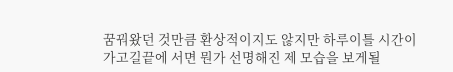꿈꿔왔던 것만큼 환상적이지도 않지만 하루이틀 시간이 가고길끝에 서면 뭔가 선명해진 제 모습을 보게될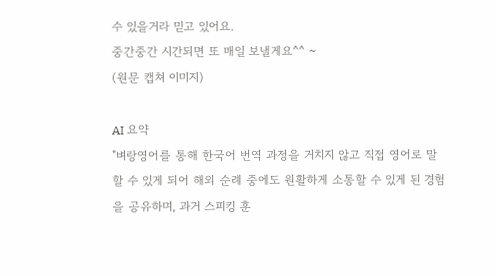수 있을거라 믿고 있어요.
중간중간 시간되면 또 매일 보낼게요^^ ~
(원문 캡쳐 이미지)

AI 요약
"벼랑영어를 통해 한국어 번역 과정을 거치지 않고 직접 영어로 말할 수 있게 되어 해외 순례 중에도 원활하게 소통할 수 있게 된 경험을 공유하며, 과거 스피킹 훈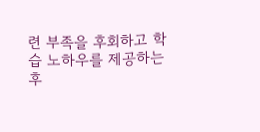련 부족을 후회하고 학습 노하우를 제공하는 후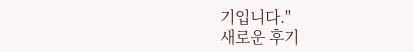기입니다."
새로운 후기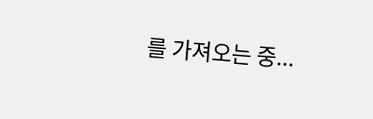를 가져오는 중...